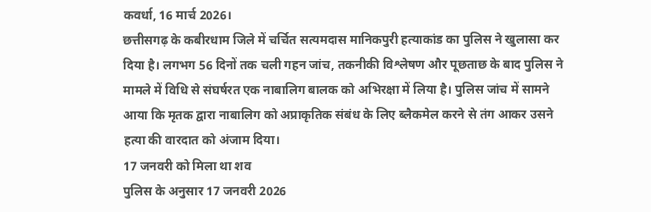कवर्धा, 16 मार्च 2026।
छत्तीसगढ़ के कबीरधाम जिले में चर्चित सत्यमदास मानिकपुरी हत्याकांड का पुलिस ने खुलासा कर दिया है। लगभग 56 दिनों तक चली गहन जांच, तकनीकी विश्लेषण और पूछताछ के बाद पुलिस ने मामले में विधि से संघर्षरत एक नाबालिग बालक को अभिरक्षा में लिया है। पुलिस जांच में सामने आया कि मृतक द्वारा नाबालिग को अप्राकृतिक संबंध के लिए ब्लैकमेल करने से तंग आकर उसने हत्या की वारदात को अंजाम दिया।
17 जनवरी को मिला था शव
पुलिस के अनुसार 17 जनवरी 2026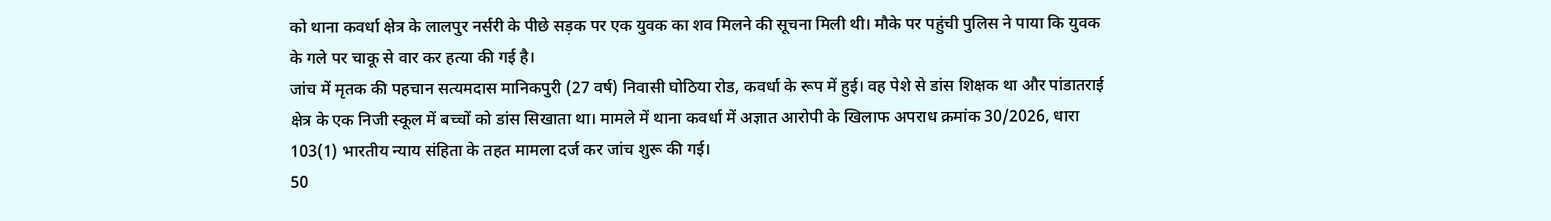को थाना कवर्धा क्षेत्र के लालपुर नर्सरी के पीछे सड़क पर एक युवक का शव मिलने की सूचना मिली थी। मौके पर पहुंची पुलिस ने पाया कि युवक के गले पर चाकू से वार कर हत्या की गई है।
जांच में मृतक की पहचान सत्यमदास मानिकपुरी (27 वर्ष) निवासी घोठिया रोड, कवर्धा के रूप में हुई। वह पेशे से डांस शिक्षक था और पांडातराई क्षेत्र के एक निजी स्कूल में बच्चों को डांस सिखाता था। मामले में थाना कवर्धा में अज्ञात आरोपी के खिलाफ अपराध क्रमांक 30/2026, धारा 103(1) भारतीय न्याय संहिता के तहत मामला दर्ज कर जांच शुरू की गई।
50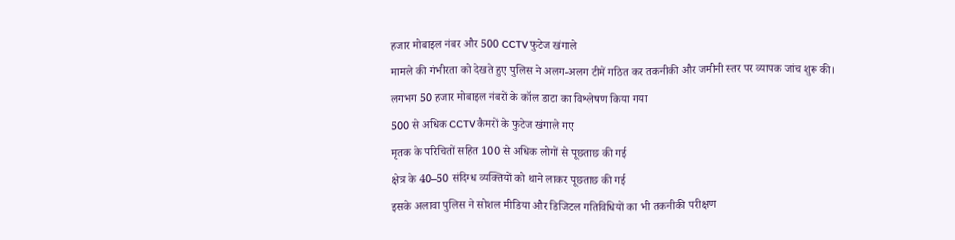हजार मोबाइल नंबर और 500 CCTV फुटेज खंगाले
मामले की गंभीरता को देखते हुए पुलिस ने अलग-अलग टीमें गठित कर तकनीकी और जमीनी स्तर पर व्यापक जांच शुरू की।
लगभग 50 हजार मोबाइल नंबरों के कॉल डाटा का विश्लेषण किया गया
500 से अधिक CCTV कैमरों के फुटेज खंगाले गए
मृतक के परिचितों सहित 100 से अधिक लोगों से पूछताछ की गई
क्षेत्र के 40–50 संदिग्ध व्यक्तियों को थाने लाकर पूछताछ की गई
इसके अलावा पुलिस ने सोशल मीडिया और डिजिटल गतिविधियों का भी तकनीकी परीक्षण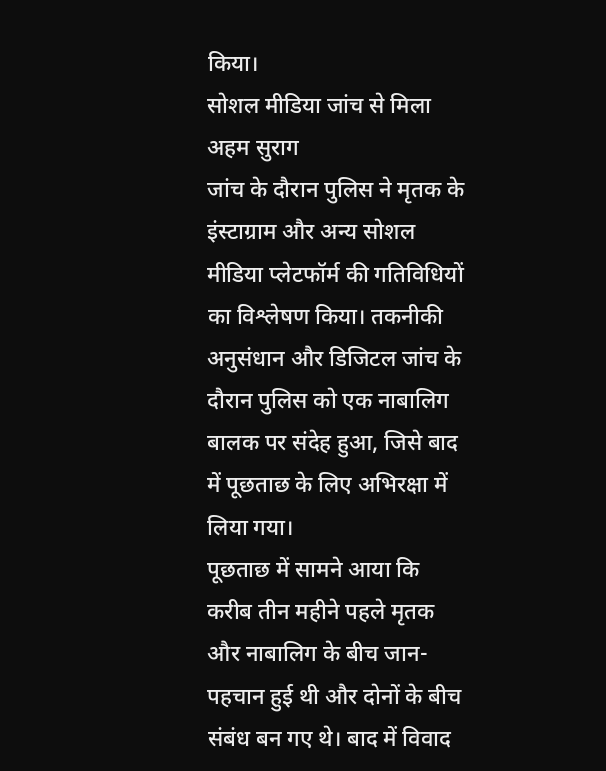किया।
सोशल मीडिया जांच से मिला अहम सुराग
जांच के दौरान पुलिस ने मृतक के इंस्टाग्राम और अन्य सोशल मीडिया प्लेटफॉर्म की गतिविधियों का विश्लेषण किया। तकनीकी अनुसंधान और डिजिटल जांच के दौरान पुलिस को एक नाबालिग बालक पर संदेह हुआ, जिसे बाद में पूछताछ के लिए अभिरक्षा में लिया गया।
पूछताछ में सामने आया कि करीब तीन महीने पहले मृतक और नाबालिग के बीच जान-पहचान हुई थी और दोनों के बीच संबंध बन गए थे। बाद में विवाद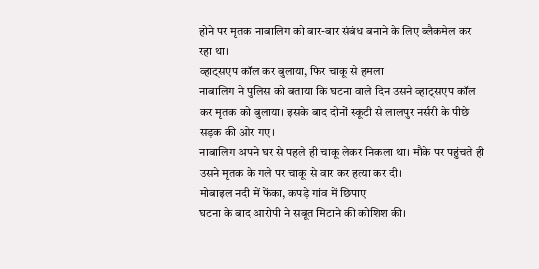होने पर मृतक नाबालिग को बार-बार संबंध बनाने के लिए ब्लैकमेल कर रहा था।
व्हाट्सएप कॉल कर बुलाया, फिर चाकू से हमला
नाबालिग ने पुलिस को बताया कि घटना वाले दिन उसने व्हाट्सएप कॉल कर मृतक को बुलाया। इसके बाद दोनों स्कूटी से लालपुर नर्सरी के पीछे सड़क की ओर गए।
नाबालिग अपने घर से पहले ही चाकू लेकर निकला था। मौके पर पहुंचते ही उसने मृतक के गले पर चाकू से वार कर हत्या कर दी।
मोबाइल नदी में फेंका, कपड़े गांव में छिपाए
घटना के बाद आरोपी ने सबूत मिटाने की कोशिश की।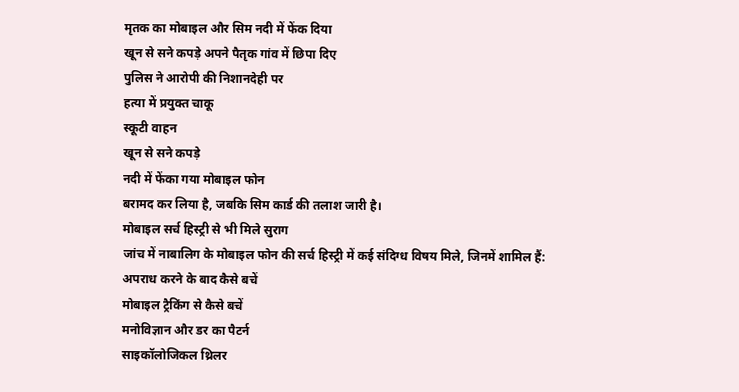मृतक का मोबाइल और सिम नदी में फेंक दिया
खून से सने कपड़े अपने पैतृक गांव में छिपा दिए
पुलिस ने आरोपी की निशानदेही पर
हत्या में प्रयुक्त चाकू
स्कूटी वाहन
खून से सने कपड़े
नदी में फेंका गया मोबाइल फोन
बरामद कर लिया है, जबकि सिम कार्ड की तलाश जारी है।
मोबाइल सर्च हिस्ट्री से भी मिले सुराग
जांच में नाबालिग के मोबाइल फोन की सर्च हिस्ट्री में कई संदिग्ध विषय मिले, जिनमें शामिल हैं:
अपराध करने के बाद कैसे बचें
मोबाइल ट्रैकिंग से कैसे बचें
मनोविज्ञान और डर का पैटर्न
साइकॉलोजिकल थ्रिलर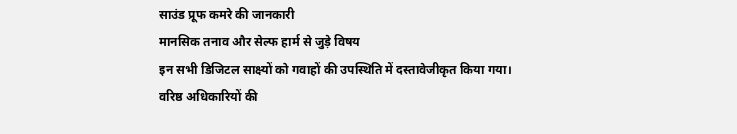साउंड प्रूफ कमरे की जानकारी
मानसिक तनाव और सेल्फ हार्म से जुड़े विषय
इन सभी डिजिटल साक्ष्यों को गवाहों की उपस्थिति में दस्तावेजीकृत किया गया।
वरिष्ठ अधिकारियों की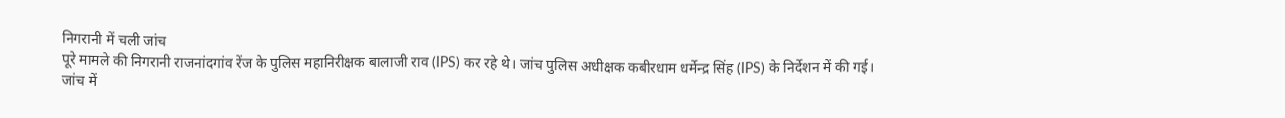निगरानी में चली जांच
पूरे मामले की निगरानी राजनांदगांव रेंज के पुलिस महानिरीक्षक बालाजी राव (IPS) कर रहे थे। जांच पुलिस अधीक्षक कबीरधाम धर्मेन्द्र सिंह (IPS) के निर्देशन में की गई।
जांच में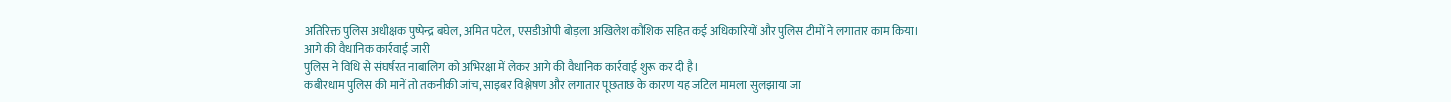अतिरिक्त पुलिस अधीक्षक पुष्पेन्द्र बघेल, अमित पटेल, एसडीओपी बोड़ला अखिलेश कौशिक सहित कई अधिकारियों और पुलिस टीमों ने लगातार काम किया।
आगे की वैधानिक कार्रवाई जारी
पुलिस ने विधि से संघर्षरत नाबालिग को अभिरक्षा में लेकर आगे की वैधानिक कार्रवाई शुरू कर दी है।
कबीरधाम पुलिस की मानें तो तकनीकी जांच, साइबर विश्लेषण और लगातार पूछताछ के कारण यह जटिल मामला सुलझाया जा